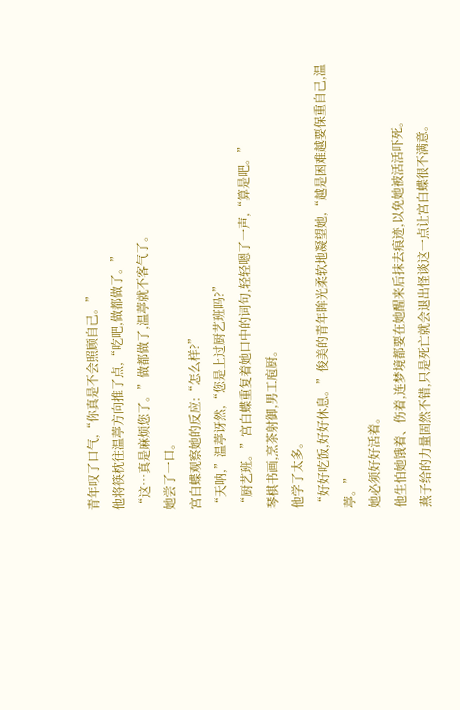青年叹了口气,“你真是不会照顾自己。”
他将筷枕往温葶方向推了点,“吃吧,做都做了。”
“这…真是麻烦您了。”做都做了,温葶就不客气了。
她尝了一口。
宫白蝶观察她的反应:“怎么样?”
“天呐,”温葶讶然,“您是上过厨艺班吗?”
“厨艺班。”宫白蝶重复着她口中的词句,轻轻嗯了一声,“算是吧。”
琴棋书画,烹茶射御,男工庖厨。
他学了太多。
“好好吃饭,好好休息。”俊美的青年眸光柔软地凝望她,“越是困难越要保重自己,温葶。”
她必须好好活着。
他生怕她饿着、伤着,连梦境都要在她醒来后抹去痕迹,以免她被活活吓死。
燕子给的力量固然不错,只是死亡就会退出怪谈这一点让宫白蝶很不满意。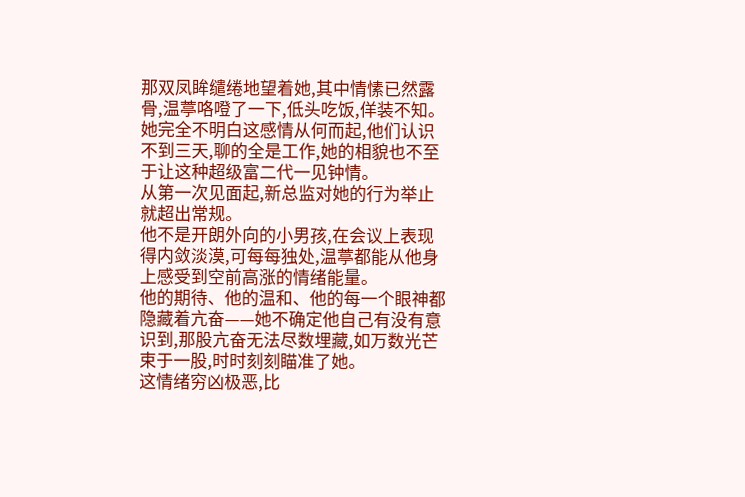那双凤眸缱绻地望着她,其中情愫已然露骨,温葶咯噔了一下,低头吃饭,佯装不知。
她完全不明白这感情从何而起,他们认识不到三天,聊的全是工作,她的相貌也不至于让这种超级富二代一见钟情。
从第一次见面起,新总监对她的行为举止就超出常规。
他不是开朗外向的小男孩,在会议上表现得内敛淡漠,可每每独处,温葶都能从他身上感受到空前高涨的情绪能量。
他的期待、他的温和、他的每一个眼神都隐藏着亢奋——她不确定他自己有没有意识到,那股亢奋无法尽数埋藏,如万数光芒束于一股,时时刻刻瞄准了她。
这情绪穷凶极恶,比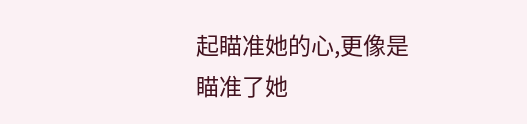起瞄准她的心,更像是瞄准了她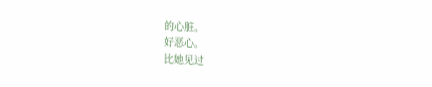的心脏。
好恶心。
比她见过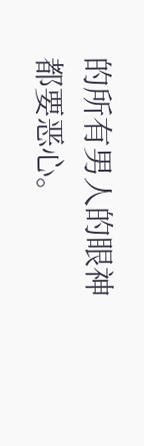的所有男人的眼神都要恶心。